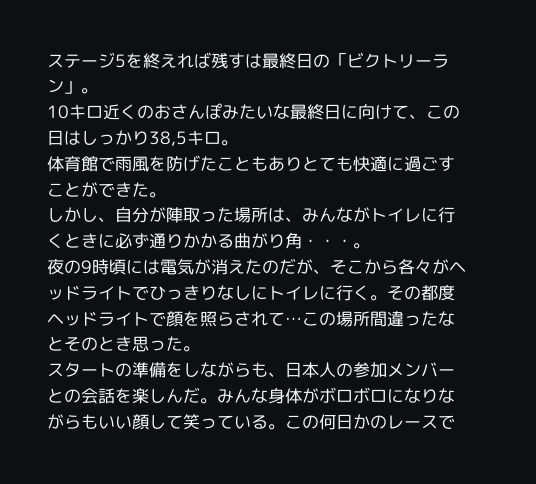ステージ5を終えれば残すは最終日の「ビクトリーラン」。
10キロ近くのおさんぽみたいな最終日に向けて、この日はしっかり38,5キロ。
体育館で雨風を防げたこともありとても快適に過ごすことができた。
しかし、自分が陣取った場所は、みんながトイレに行くときに必ず通りかかる曲がり角・・・。
夜の9時頃には電気が消えたのだが、そこから各々がヘッドライトでひっきりなしにトイレに行く。その都度ヘッドライトで顔を照らされて…この場所間違ったなとそのとき思った。
スタートの準備をしながらも、日本人の参加メンバーとの会話を楽しんだ。みんな身体がボロボロになりながらもいい顔して笑っている。この何日かのレースで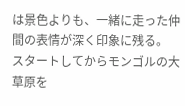は景色よりも、一緒に走った仲間の表情が深く印象に残る。
スタートしてからモンゴルの大草原を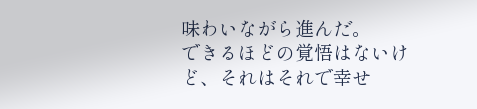味わいながら進んだ。
できるほどの覚悟はないけど、それはそれで幸せ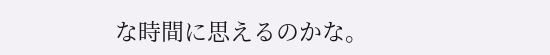な時間に思えるのかな。